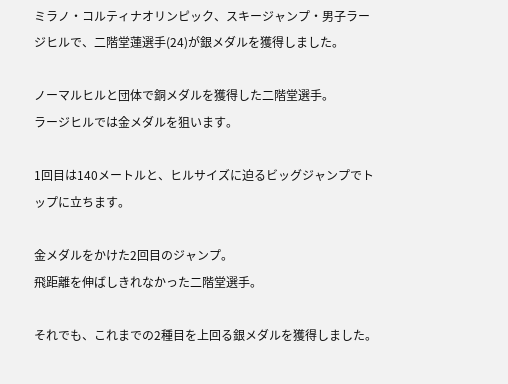ミラノ・コルティナオリンピック、スキージャンプ・男子ラージヒルで、二階堂蓮選手(24)が銀メダルを獲得しました。

ノーマルヒルと団体で銅メダルを獲得した二階堂選手。
ラージヒルでは金メダルを狙います。

1回目は140メートルと、ヒルサイズに迫るビッグジャンプでトップに立ちます。

金メダルをかけた2回目のジャンプ。
飛距離を伸ばしきれなかった二階堂選手。

それでも、これまでの2種目を上回る銀メダルを獲得しました。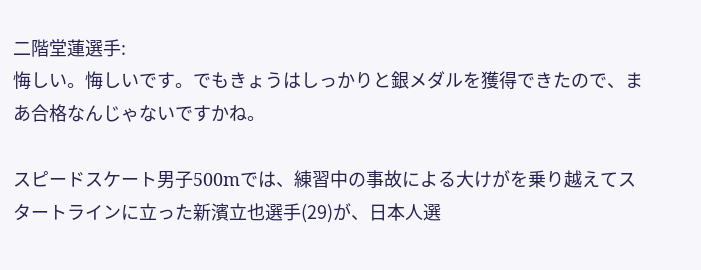二階堂蓮選手:
悔しい。悔しいです。でもきょうはしっかりと銀メダルを獲得できたので、まあ合格なんじゃないですかね。

スピードスケート男子500mでは、練習中の事故による大けがを乗り越えてスタートラインに立った新濱立也選手(29)が、日本人選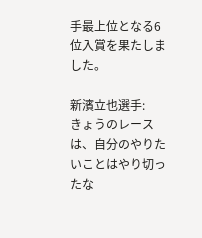手最上位となる6位入賞を果たしました。

新濱立也選手:
きょうのレースは、自分のやりたいことはやり切ったな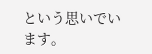という思いでいます。